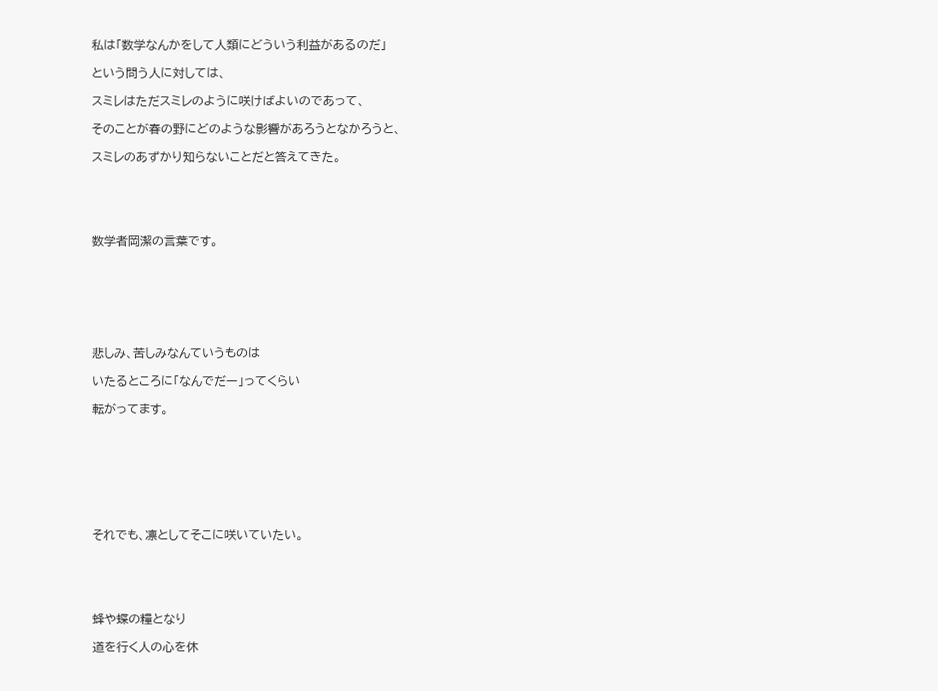私は「数学なんかをして人類にどういう利益があるのだ」

という問う人に対しては、

スミレはただスミレのように咲けばよいのであって、

そのことが春の野にどのような影響があろうとなかろうと、

スミレのあずかり知らないことだと答えてきた。





数学者岡潔の言葉です。







悲しみ、苦しみなんていうものは

いたるところに「なんでだー」ってくらい

転がってます。








それでも、凛としてそこに咲いていたい。





蜂や蝶の糧となり

道を行く人の心を休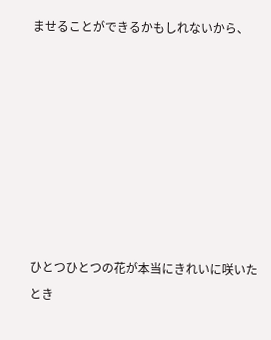ませることができるかもしれないから、








ひとつひとつの花が本当にきれいに咲いたとき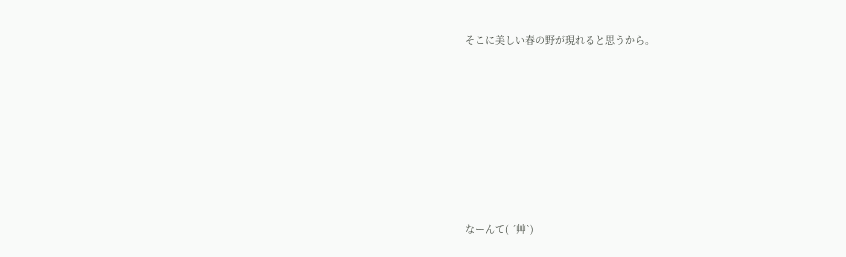そこに美しい春の野が現れると思うから。








なーんて( ´艸`)